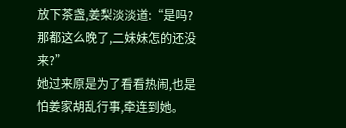放下茶盏,姜梨淡淡道:“是吗?那都这么晚了,二妹妹怎的还没来?”
她过来原是为了看看热闹,也是怕姜家胡乱行事,牵连到她。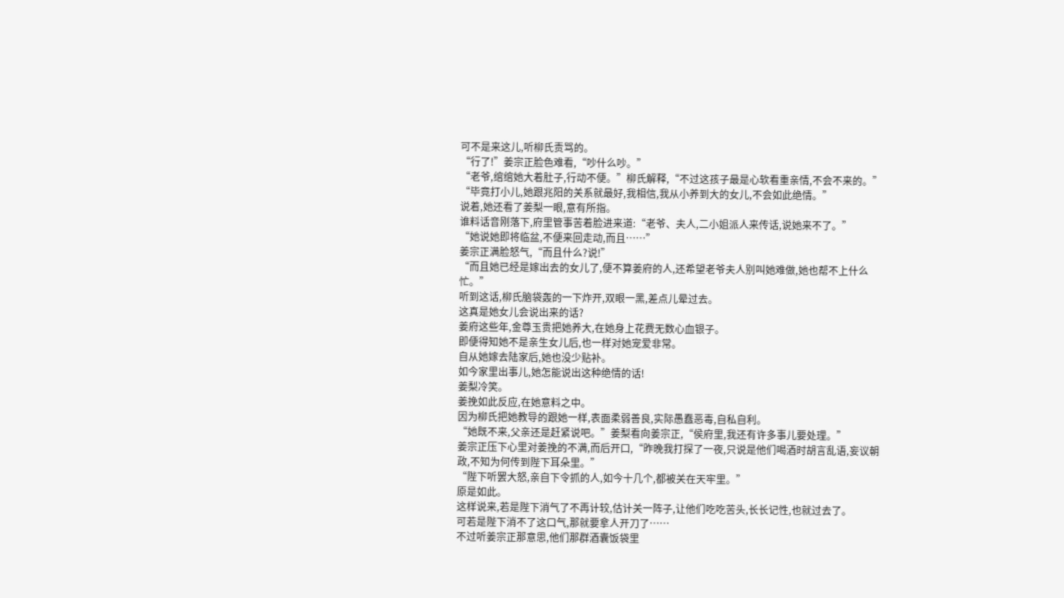可不是来这儿,听柳氏责骂的。
“行了!”姜宗正脸色难看,“吵什么吵。”
“老爷,绾绾她大着肚子,行动不便。”柳氏解释,“不过这孩子最是心软看重亲情,不会不来的。”
“毕竟打小儿,她跟兆阳的关系就最好,我相信,我从小养到大的女儿,不会如此绝情。”
说着,她还看了姜梨一眼,意有所指。
谁料话音刚落下,府里管事苦着脸进来道:“老爷、夫人,二小姐派人来传话,说她来不了。”
“她说她即将临盆,不便来回走动,而且……”
姜宗正满脸怒气,“而且什么?说!”
“而且她已经是嫁出去的女儿了,便不算姜府的人,还希望老爷夫人别叫她难做,她也帮不上什么忙。”
听到这话,柳氏脑袋轰的一下炸开,双眼一黑,差点儿晕过去。
这真是她女儿会说出来的话?
姜府这些年,金尊玉贵把她养大,在她身上花费无数心血银子。
即便得知她不是亲生女儿后,也一样对她宠爱非常。
自从她嫁去陆家后,她也没少贴补。
如今家里出事儿,她怎能说出这种绝情的话!
姜梨冷笑。
姜挽如此反应,在她意料之中。
因为柳氏把她教导的跟她一样,表面柔弱善良,实际愚蠢恶毒,自私自利。
“她既不来,父亲还是赶紧说吧。”姜梨看向姜宗正,“侯府里,我还有许多事儿要处理。”
姜宗正压下心里对姜挽的不满,而后开口,“昨晚我打探了一夜,只说是他们喝酒时胡言乱语,妄议朝政,不知为何传到陛下耳朵里。”
“陛下听罢大怒,亲自下令抓的人,如今十几个,都被关在天牢里。”
原是如此。
这样说来,若是陛下消气了不再计较,估计关一阵子,让他们吃吃苦头,长长记性,也就过去了。
可若是陛下消不了这口气,那就要拿人开刀了……
不过听姜宗正那意思,他们那群酒囊饭袋里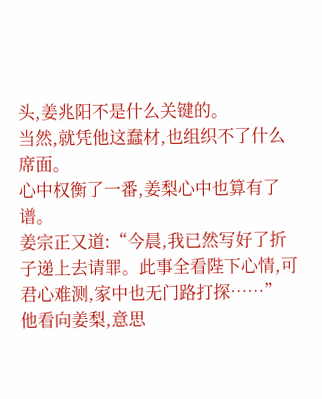头,姜兆阳不是什么关键的。
当然,就凭他这蠢材,也组织不了什么席面。
心中权衡了一番,姜梨心中也算有了谱。
姜宗正又道:“今晨,我已然写好了折子递上去请罪。此事全看陛下心情,可君心难测,家中也无门路打探……”
他看向姜梨,意思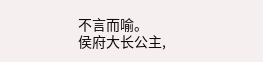不言而喻。
侯府大长公主,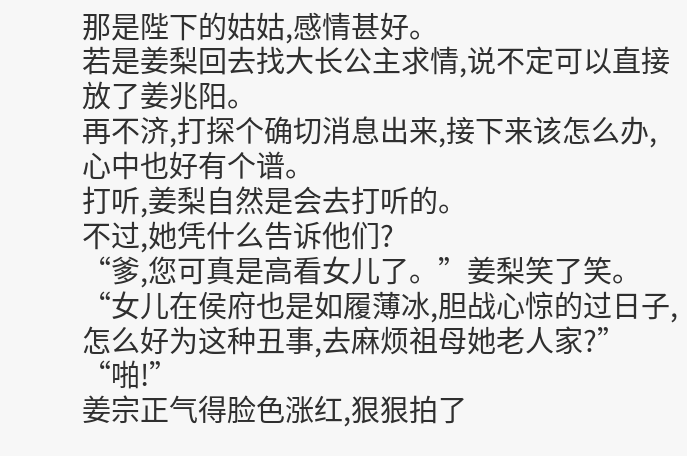那是陛下的姑姑,感情甚好。
若是姜梨回去找大长公主求情,说不定可以直接放了姜兆阳。
再不济,打探个确切消息出来,接下来该怎么办,心中也好有个谱。
打听,姜梨自然是会去打听的。
不过,她凭什么告诉他们?
“爹,您可真是高看女儿了。”姜梨笑了笑。“女儿在侯府也是如履薄冰,胆战心惊的过日子,怎么好为这种丑事,去麻烦祖母她老人家?”
“啪!”
姜宗正气得脸色涨红,狠狠拍了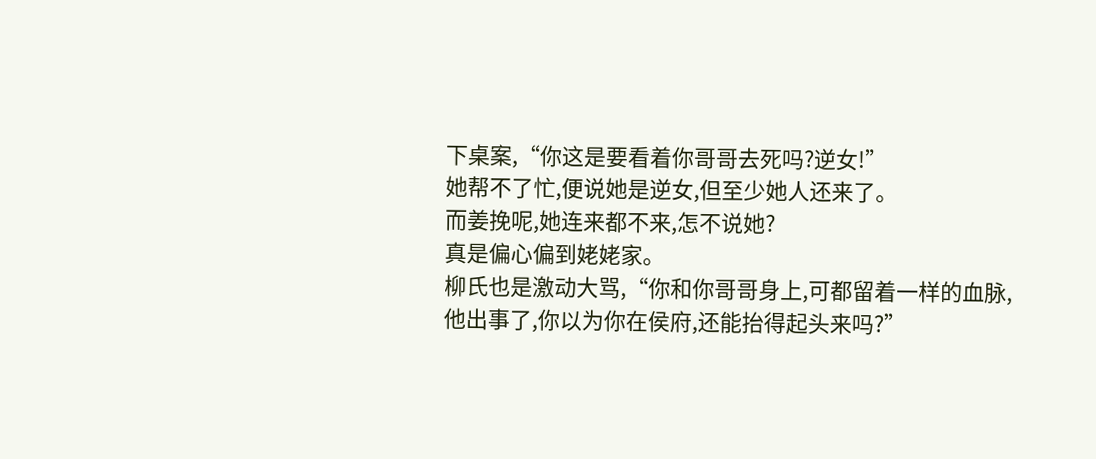下桌案,“你这是要看着你哥哥去死吗?逆女!”
她帮不了忙,便说她是逆女,但至少她人还来了。
而姜挽呢,她连来都不来,怎不说她?
真是偏心偏到姥姥家。
柳氏也是激动大骂,“你和你哥哥身上,可都留着一样的血脉,他出事了,你以为你在侯府,还能抬得起头来吗?”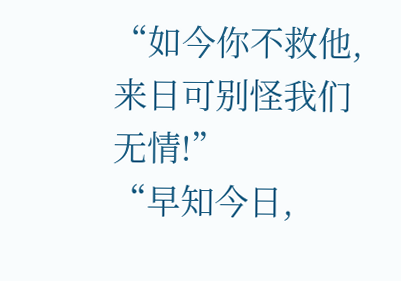“如今你不救他,来日可别怪我们无情!”
“早知今日,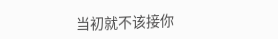当初就不该接你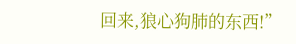回来,狼心狗肺的东西!”